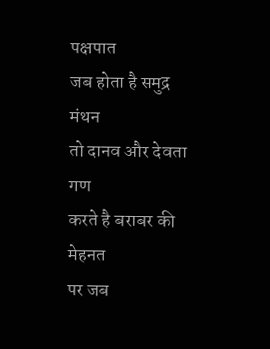पक्षपात
जब होता है समुद्र मंथन
तो दानव और देवता गण
करते है बराबर की मेहनत
पर जब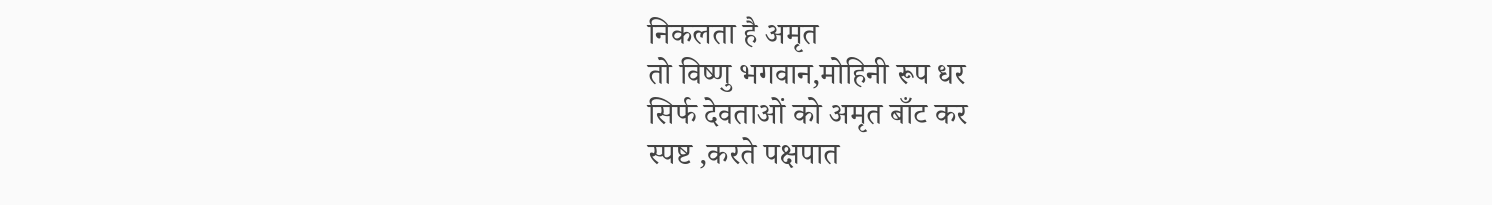निकलता है अमृत
तो विष्णु भगवान,मोहिनी रूप धर
सिर्फ देवताओं को अमृत बाँट कर
स्पष्ट ,करते पक्षपात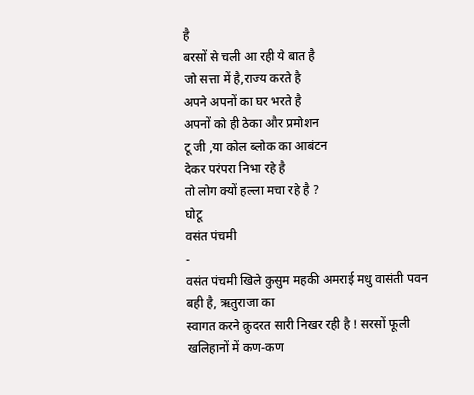है
बरसों से चली आ रही ये बात है
जो सत्ता में है,राज्य करते है
अपने अपनों का घर भरते है
अपनों को ही ठेका और प्रमोशन
टू जी ,या कोल ब्लोक का आबंटन
देकर परंपरा निभा रहे है
तो लोग क्यों हल्ला मचा रहे है ?
घोटू
वसंत पंचमी
-
वसंत पंचमी खिले कुसुम महकी अमराई मधु वासंती पवन बही है, ऋतुराजा का
स्वागत करने क़ुदरत सारी निखर रही है ! सरसों फूली खलिहानों में कण-कण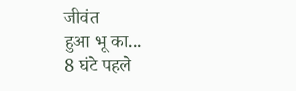जीवंत
हुआ भू का...
8 घंटे पहले